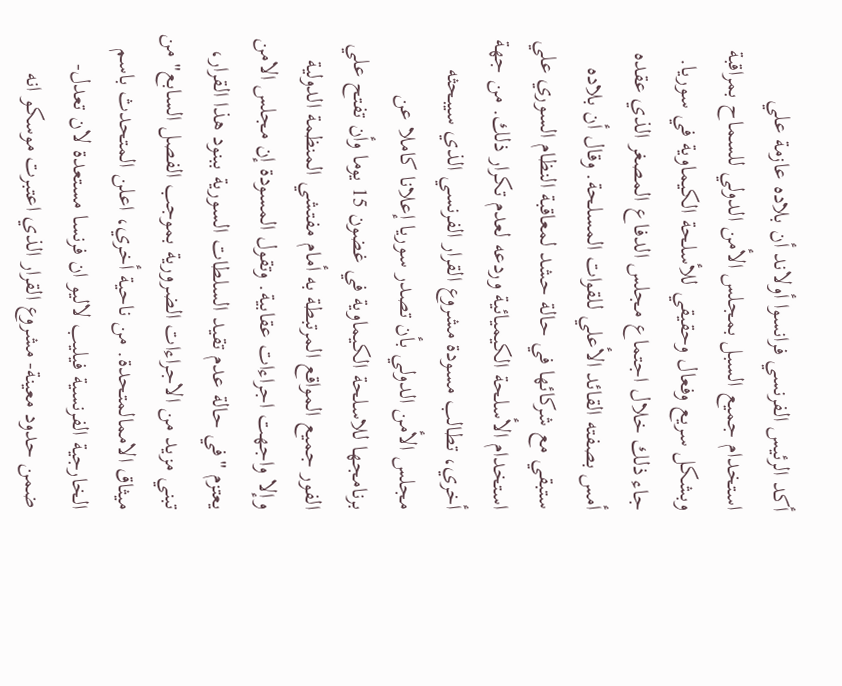أكد الرئيس الفرنسي فرانسوا أولاند أن بلاده عازمة علي استخدام جميع السبل بمجلس الأمن الدولي للسماح بمراقبة وبشكل سريع وفعال وحقيقي للأسلحة الكيماوية في سوريا. جاء ذلك خلال اجتماع مجلس الدفاع المصغر الذي عقده أمس بصفته القائد الأعلي للقوات المسلحة. وقال أن بلاده ستبقي مع شركائها في حالة حشد لمعاقبة النظام السوري علي استخدام الأسلحة الكيميائية وردعه لعدم تكرار ذلك. من جهة أخري، تطالب مسودة مشروع القرار الفرنسي الذي سيبحثه مجلس الأمن الدولي بأن تصدر سوريا إعلانا كاملا عن برنامجها للاسلحة الكيماوية في غضون 15 يوما وأن تفتح علي الفور جميع المواقع المرتبطة به أمام مفتشي المنظمة الدولية وإلا واجهت اجراءات عقابية. وتقول المسودة إن مجلس الامن يعتزم "في حالة عدم تقيد السلطات السورية ببنود هذا القرار، تبني مزيد من الاجراءات الضرورية بموجب الفصل السابع" من ميثاق الاممالمتحدة. من ناحية أخري، اعلن المتحدث باسم الخارجية الفرنسية فيليب لاليو ان فرنسا مستعدة لان تعدل- ضمن حدود معينة- مشروع القرار الذي اعتبرت موسكو انه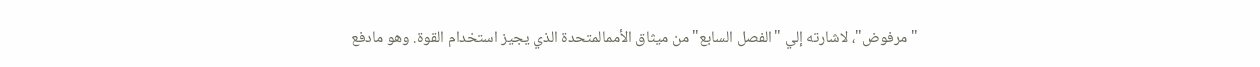"مرفوض"، لاشارته إلي "الفصل السابع" من ميثاق الأممالمتحدة الذي يجيز استخدام القوة. وهو مادفع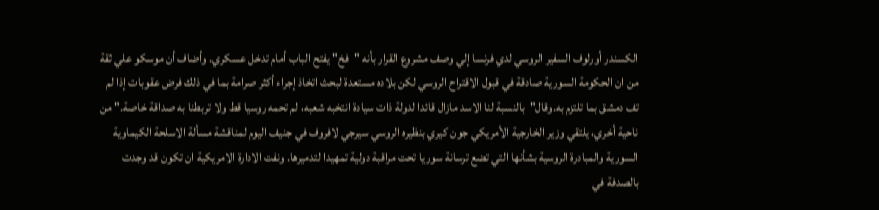الكسندر أورلوف السفير الروسي لدي فرنسا إلي وصف مشروع القرار بأنه "فخ" يفتح الباب أمام تدخل عسكري. وأضاف أن موسكو علي ثقة من ان الحكومة السورية صادقة في قبول الاقتراح الروسي لكن بلاده مستعدة لبحث اتخاذ إجراء أكثر صرامة بما في ذلك فرض عقوبات إذا لم تف دمشق بما تلتزم به.وقال"بالنسبة لنا الاسد مازال قائدا لدولة ذات سيادة انتخبه شعبه، لم تحمه روسيا قط ولا تربطنا به صداقة خاصة." من ناحية أخري، يلتقي وزير الخارجية الأمريكي جون كيري بنظيره الروسي سيرجي لافروف في جنيف اليوم لمناقشة مسألة الاسلحة الكيماوية السورية والمبادرة الروسية بشأنها التي تضع ترسانة سوريا تحت مراقبة دولية تمهيدا لتدميرها. ونفت الادارة الامريكية ان تكون قد وجدت بالصدفة في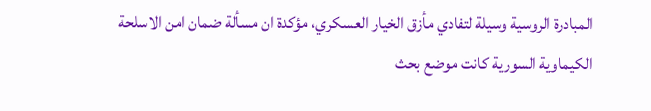المبادرة الروسية وسيلة لتفادي مأزق الخيار العسكري، مؤكدة ان مسألة ضمان امن الاسلحة الكيماوية السورية كانت موضع بحث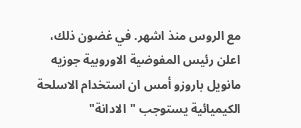مع الروس منذ اشهر. في غضون ذلك، اعلن رئيس المفوضية الاوروبية جوزيه مانويل باروزو أمس ان استخدام الاسلحة الكيميائية يستوجب "الادانة"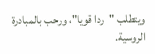ويتطلب "ردا قويا"، ورحب بالمبادرة الروسية.